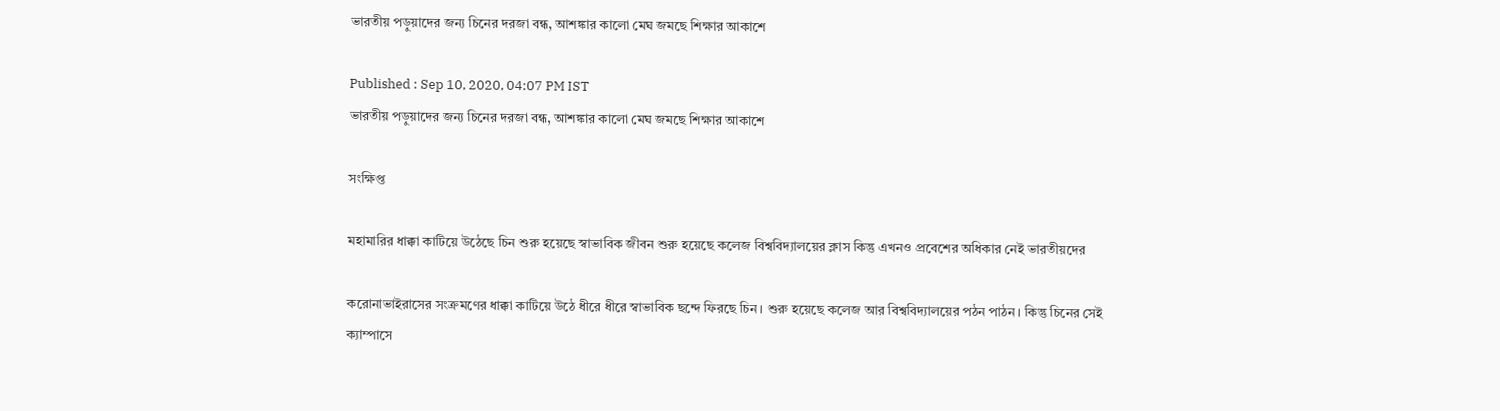ভারতীয় পড়ুয়াদের জন্য চিনের দরজা বন্ধ, আশঙ্কার কালো মেঘ জমছে শিক্ষার আকাশে

Published : Sep 10, 2020, 04:07 PM IST
ভারতীয় পড়ুয়াদের জন্য চিনের দরজা বন্ধ, আশঙ্কার কালো মেঘ জমছে শিক্ষার আকাশে

সংক্ষিপ্ত

মহামারির ধাক্কা কাটিয়ে উঠেছে চিন শুরু হয়েছে স্বাভাবিক জীবন শুরু হয়েছে কলেজ বিশ্ববিদ্যালয়ের ক্লাস কিন্তু এখনও প্রবেশের অধিকার নেই ভারতীয়দের

করোনাভাইরাসের সংক্রমণের ধাক্কা কাটিয়ে উঠে ধীরে ধীরে স্বাভাবিক ছন্দে ফিরছে চিন। শুরু হয়েছে কলেজ আর বিশ্ববিদ্যালয়ের পঠন পাঠন। কিন্তু চিনের সেই ক্যাম্পাসে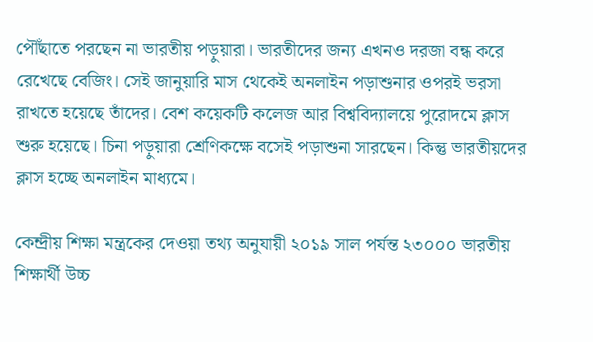পৌঁছাতে পরছেন না ভারতীয় পড়ুয়ারা। ভারতীদের জন্য এখনও দরজা বন্ধ করে রেখেছে বেজিং। সেই জানুয়ারি মাস থেকেই অনলাইন পড়াশুনার ওপরই ভরসা রাখতে হয়েছে তাঁদের। বেশ কয়েকটি কলেজ আর বিশ্ববিদ্যালয়ে পুরোদমে ক্লাস শুরু হয়েছে। চিনা পড়ুয়ারা শ্রেণিকক্ষে বসেই পড়াশুনা সারছেন। কিন্তু ভারতীয়দের ক্লাস হচ্ছে অনলাইন মাধ্যমে।

কেন্দ্রীয় শিক্ষা মন্ত্রকের দেওয়া তথ্য অনুযায়ী ২০১৯ সাল পর্যন্ত ২৩০০০ ভারতীয় শিক্ষার্থী উচ্চ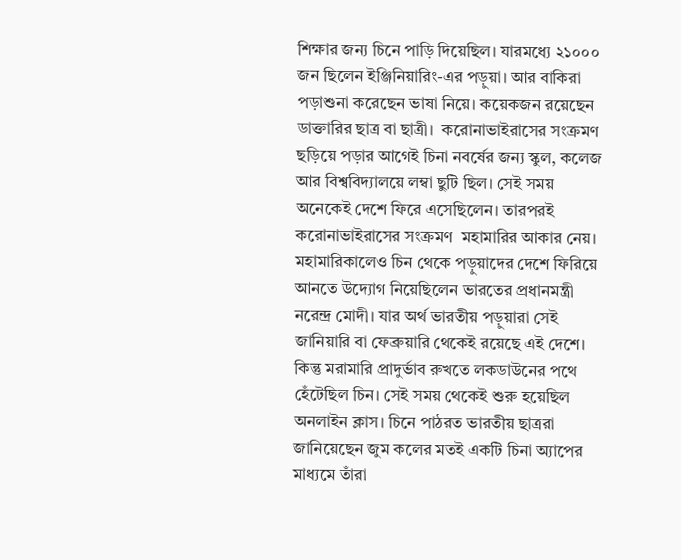শিক্ষার জন্য চিনে পাড়ি দিয়েছিল। যারমধ্যে ২১০০০ জন ছিলেন ইঞ্জিনিয়ারিং-এর পড়ুয়া। আর বাকিরা পড়াশুনা করেছেন ভাষা নিয়ে। কয়েকজন রয়েছেন ডাক্তারির ছাত্র বা ছাত্রী।  করোনাভাইরাসের সংক্রমণ ছড়িয়ে পড়ার আগেই চিনা নবর্ষের জন্য স্কুল, কলেজ আর বিশ্ববিদ্যালয়ে লম্বা ছুটি ছিল। সেই সময় অনেকেই দেশে ফিরে এসেছিলেন। তারপরই করোনাভাইরাসের সংক্রমণ  মহামারির আকার নেয়। মহামারিকালেও চিন থেকে পড়ুয়াদের দেশে ফিরিয়ে আনতে উদ্যোগ নিয়েছিলেন ভারতের প্রধানমন্ত্রী নরেন্দ্র মোদী। যার অর্থ ভারতীয় পড়ুয়ারা সেই জানিয়ারি বা ফেব্রুয়ারি থেকেই রয়েছে এই দেশে। কিন্তু মরামারি প্রাদুর্ভাব রুখতে লকডাউনের পথে হেঁটেছিল চিন। সেই সময় থেকেই শুরু হয়েছিল অনলাইন ক্লাস। চিনে পাঠরত ভারতীয় ছাত্ররা জানিয়েছেন জুম কলের মতই একটি চিনা অ্যাপের মাধ্যমে তাঁরা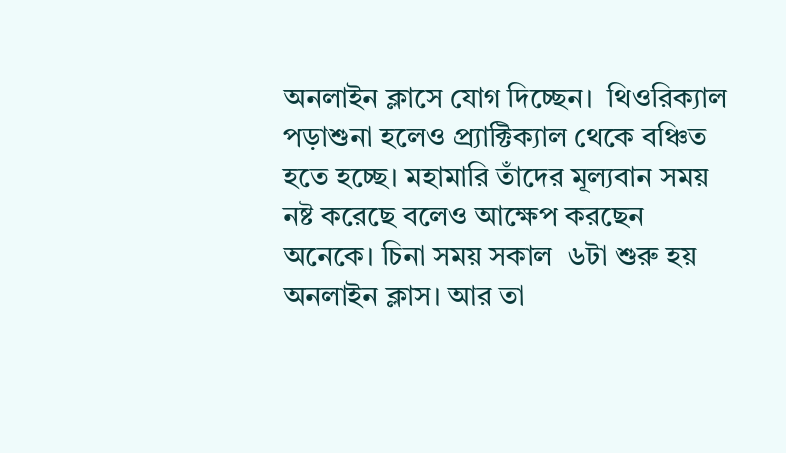অনলাইন ক্লাসে যোগ দিচ্ছেন।  থিওরিক্যাল পড়াশুনা হলেও প্র্যাক্টিক্যাল থেকে বঞ্চিত হতে হচ্ছে। মহামারি তাঁদের মূল্যবান সময় নষ্ট করেছে বলেও আক্ষেপ করছেন অনেকে। চিনা সময় সকাল  ৬টা শুরু হয় অনলাইন ক্লাস। আর তা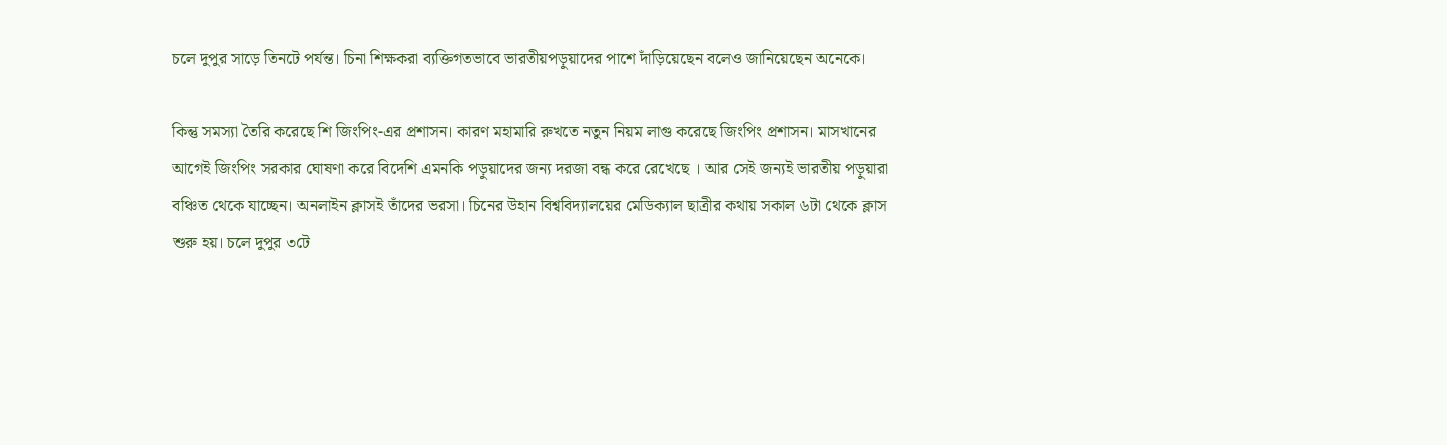চলে দুপুর সাড়ে তিনটে পর্যন্ত। চিনা শিক্ষকরা ব্যক্তিগতভাবে ভারতীয়পড়ুয়াদের পাশে দাঁড়িয়েছেন বলেও জানিয়েছেন অনেকে।

কিন্তু সমস্যা তৈরি করেছে শি জিংপিং-এর প্রশাসন। কারণ মহামারি রুখতে নতুন নিয়ম লাগু করেছে জিংপিং প্রশাসন। মাসখানের আগেই জিংপিং সরকার ঘোষণা করে বিদেশি এমনকি পড়ুয়াদের জন্য দরজা বন্ধ করে রেখেছে । আর সেই জন্যই ভারতীয় পড়ুয়ারা বঞ্চিত থেকে যাচ্ছেন। অনলাইন ক্লাসই তাঁদের ভরসা। চিনের উহান বিশ্ববিদ্যালয়ের মেডিক্যাল ছাত্রীর কথায় সকাল ৬টা থেকে ক্লাস শুরু হয়। চলে দুপুর ৩টে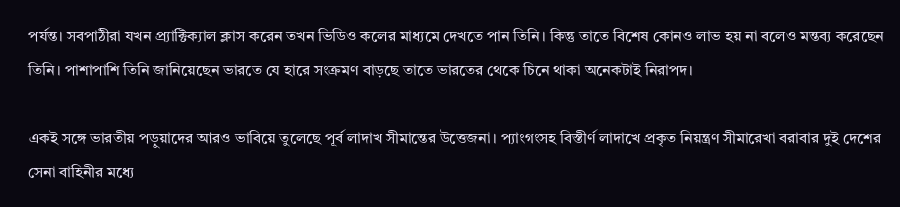পর্যন্ত। সবপাঠীরা যখন প্র্যাক্টিক্যাল ক্লাস করেন তখন ভিডিও কলের মাধ্যমে দেখতে পান তিনি। কিন্তু তাতে বিশেষ কোনও লাভ হয় না বলেও মন্তব্য করেছেন তিনি। পাশাপাশি তিনি জানিয়েছেন ভারতে যে হারে সংক্রমণ বাড়ছে তাতে ভারতের থেকে চিনে থাকা অনেকটাই নিরাপদ।

একই সঙ্গে ভারতীয় পড়ুয়াদের আরও ভাবিয়ে তুলেছে পূর্ব লাদাখ সীমান্তের উত্তেজনা। প্যাংগংসহ বিস্তীর্ণ লাদাখে প্রকৃত নিয়ন্ত্রণ সীমারেখা বরাবার দুই দেশের সেনা বাহিনীর মধ্যে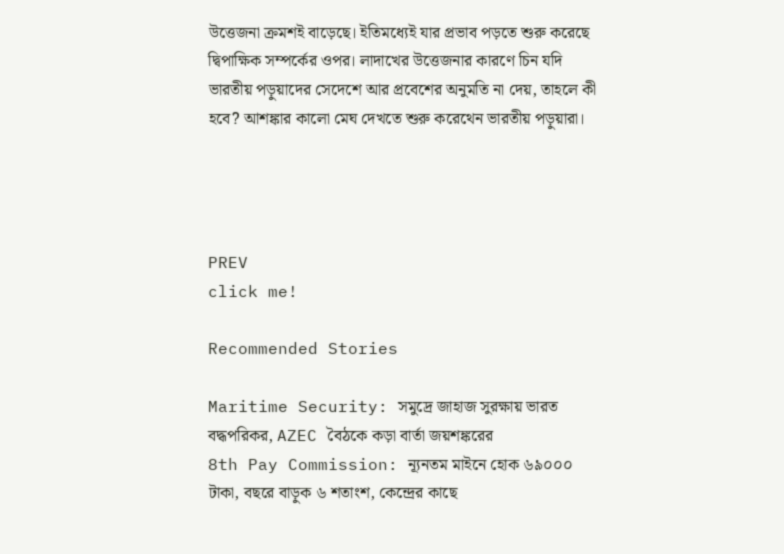উত্তেজনা ক্রমশই বাড়েছে। ইতিমধ্যেই যার প্রভাব পড়তে শুরু করেছে দ্বিপাক্ষিক সম্পর্কের ওপর। লাদাখের উত্তেজনার কারণে চিন যদি ভারতীয় পড়ুয়াদের সেদেশে আর প্রবেশের অনুমতি না দেয়, তাহলে কী হবে? আশঙ্কার কালো মেঘ দেখতে শুরু করেথেন ভারতীয় পড়ুয়ারা।




PREV
click me!

Recommended Stories

Maritime Security: সমুদ্রে জাহাজ সুরক্ষায় ভারত বদ্ধপরিকর, AZEC বৈঠকে কড়া বার্তা জয়শঙ্করের
8th Pay Commission: ন্যূনতম মাইনে হোক ৬৯০০০ টাকা, বছরে বাড়ুক ৬ শতাংশ, কেন্দ্রের কাছে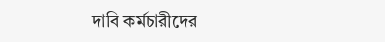দাবি কর্মচারীদের